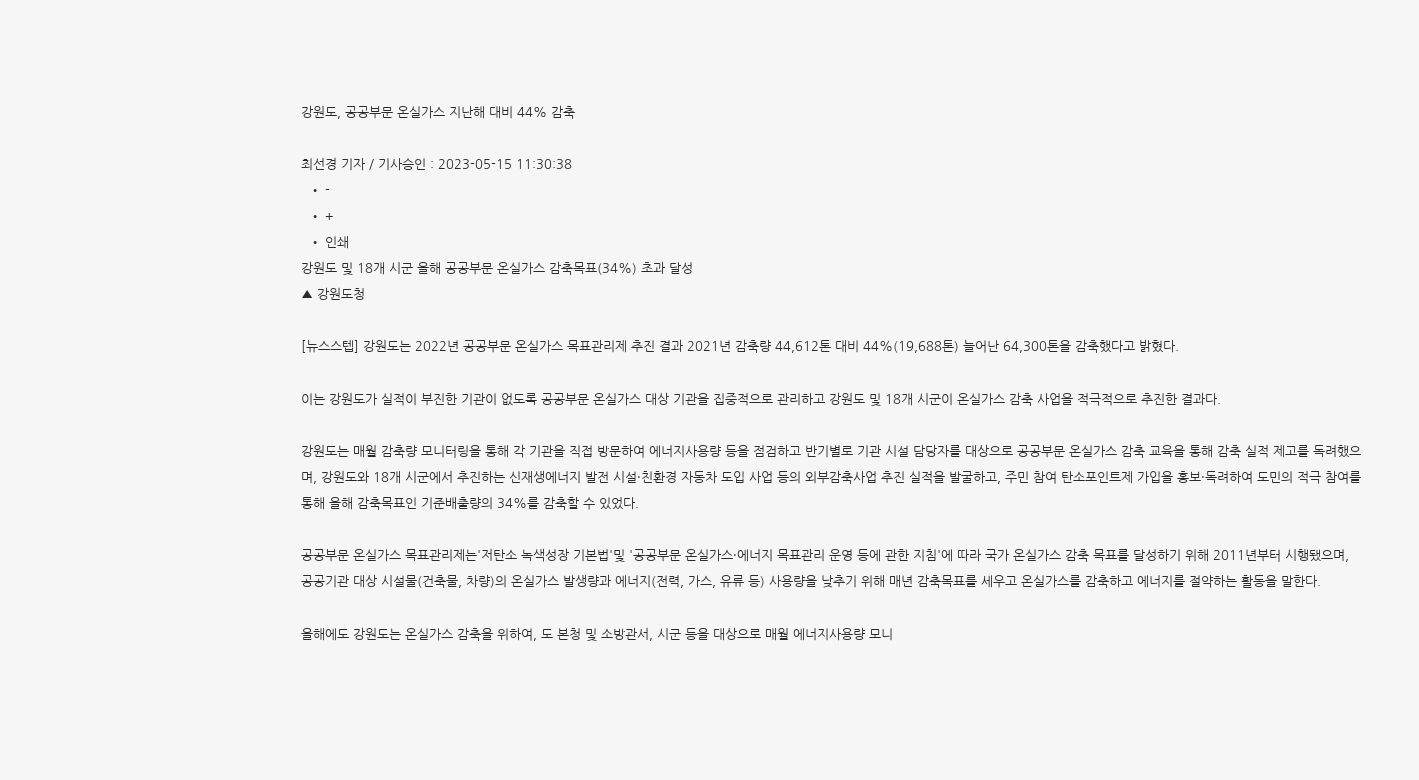강원도, 공공부문 온실가스 지난해 대비 44% 감축

최선경 기자 / 기사승인 : 2023-05-15 11:30:38
  • -
  • +
  • 인쇄
강원도 및 18개 시군 올해 공공부문 온실가스 감축목표(34%) 초과 달성
▲ 강원도청

[뉴스스텝] 강원도는 2022년 공공부문 온실가스 목표관리제 추진 결과 2021년 감축량 44,612톤 대비 44%(19,688톤) 늘어난 64,300톤을 감축했다고 밝혔다.

이는 강원도가 실적이 부진한 기관이 없도록 공공부문 온실가스 대상 기관을 집중적으로 관리하고 강원도 및 18개 시군이 온실가스 감축 사업을 적극적으로 추진한 결과다.

강원도는 매월 감축량 모니터링을 통해 각 기관을 직접 방문하여 에너지사용량 등을 점검하고 반기별로 기관 시설 담당자를 대상으로 공공부문 온실가스 감축 교육을 통해 감축 실적 제고를 독려했으며, 강원도와 18개 시군에서 추진하는 신재생에너지 발전 시설·친환경 자동차 도입 사업 등의 외부감축사업 추진 실적을 발굴하고, 주민 참여 탄소포인트제 가입을 홍보·독려하여 도민의 적극 참여를 통해 올해 감축목표인 기준배출량의 34%를 감축할 수 있었다.

공공부문 온실가스 목표관리제는'저탄소 녹색성장 기본법'및 '공공부문 온실가스·에너지 목표관리 운영 등에 관한 지침'에 따라 국가 온실가스 감축 목표를 달성하기 위해 2011년부터 시행됐으며, 공공기관 대상 시설물(건축물, 차량)의 온실가스 발생량과 에너지(전력, 가스, 유류 등) 사용량을 낮추기 위해 매년 감축목표를 세우고 온실가스를 감축하고 에너지를 절약하는 활동을 말한다.

올해에도 강원도는 온실가스 감축을 위하여, 도 본청 및 소방관서, 시군 등을 대상으로 매월 에너지사용량 모니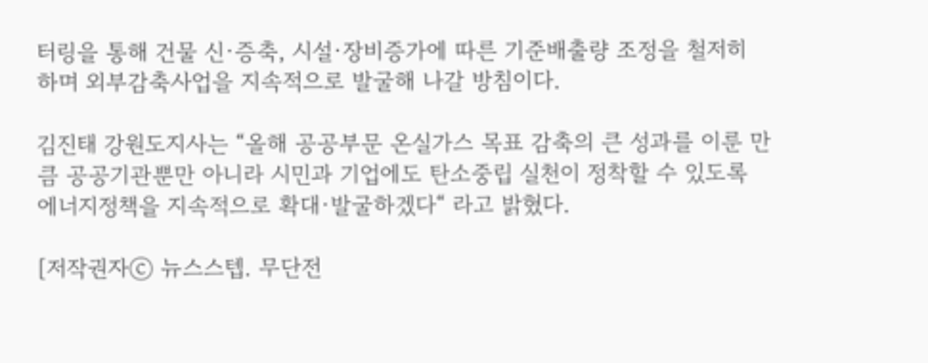터링을 통해 건물 신·증축, 시설·장비증가에 따른 기준배출량 조정을 철저히 하며 외부감축사업을 지속적으로 발굴해 나갈 방침이다.

김진태 강원도지사는 “올해 공공부문 온실가스 목표 감축의 큰 성과를 이룬 만큼 공공기관뿐만 아니라 시민과 기업에도 탄소중립 실천이 정착할 수 있도록 에너지정책을 지속적으로 확대·발굴하겠다“ 라고 밝혔다.

[저작권자ⓒ 뉴스스텝. 무단전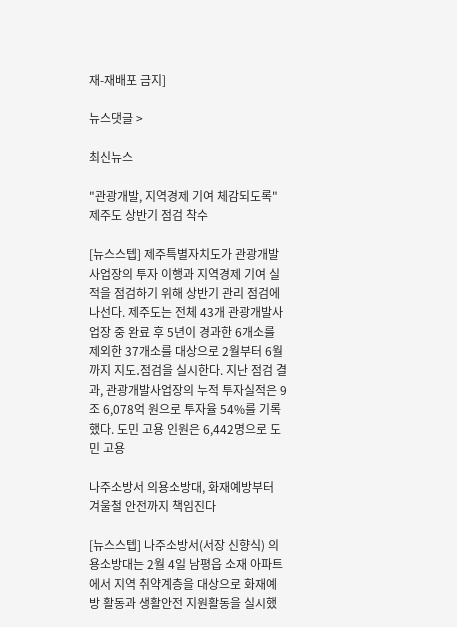재-재배포 금지]

뉴스댓글 >

최신뉴스

"관광개발, 지역경제 기여 체감되도록" 제주도 상반기 점검 착수

[뉴스스텝] 제주특별자치도가 관광개발사업장의 투자 이행과 지역경제 기여 실적을 점검하기 위해 상반기 관리 점검에 나선다. 제주도는 전체 43개 관광개발사업장 중 완료 후 5년이 경과한 6개소를 제외한 37개소를 대상으로 2월부터 6월까지 지도․점검을 실시한다. 지난 점검 결과, 관광개발사업장의 누적 투자실적은 9조 6,078억 원으로 투자율 54%를 기록했다. 도민 고용 인원은 6,442명으로 도민 고용

나주소방서 의용소방대, 화재예방부터 겨울철 안전까지 책임진다

[뉴스스텝] 나주소방서(서장 신향식) 의용소방대는 2월 4일 남평읍 소재 아파트에서 지역 취약계층을 대상으로 화재예방 활동과 생활안전 지원활동을 실시했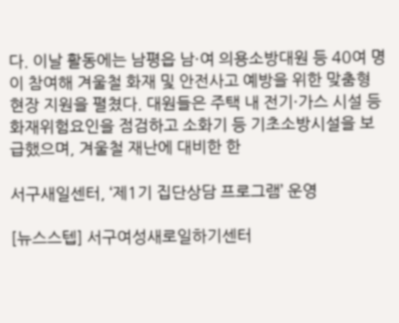다. 이날 활동에는 남평읍 남·여 의용소방대원 등 40여 명이 참여해 겨울철 화재 및 안전사고 예방을 위한 맞춤형 현장 지원을 펼쳤다. 대원들은 주택 내 전기·가스 시설 등 화재위험요인을 점검하고 소화기 등 기초소방시설을 보급했으며, 겨울철 재난에 대비한 한

서구새일센터, ‘제1기 집단상담 프로그램’ 운영

[뉴스스텝] 서구여성새로일하기센터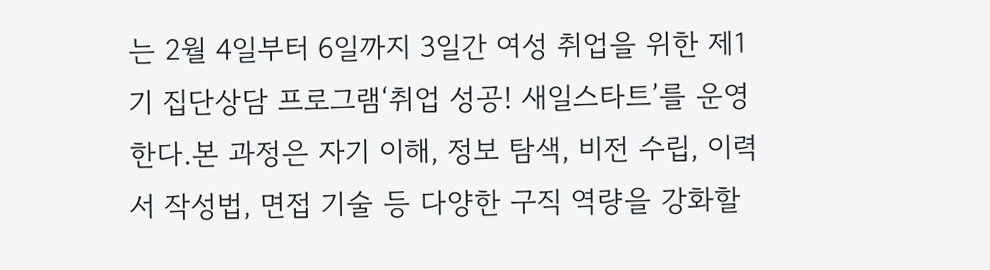는 2월 4일부터 6일까지 3일간 여성 취업을 위한 제1기 집단상담 프로그램‘취업 성공! 새일스타트’를 운영한다.본 과정은 자기 이해, 정보 탐색, 비전 수립, 이력서 작성법, 면접 기술 등 다양한 구직 역량을 강화할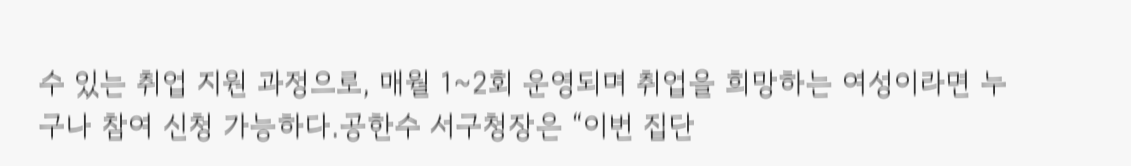수 있는 취업 지원 과정으로, 매월 1~2회 운영되며 취업을 희망하는 여성이라면 누구나 참여 신청 가능하다.공한수 서구청장은 “이번 집단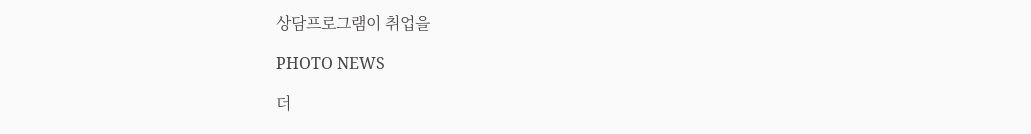상담프로그램이 취업을

PHOTO NEWS

더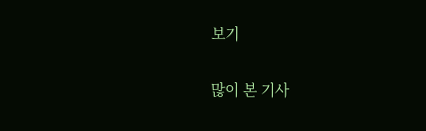보기

많이 본 기사